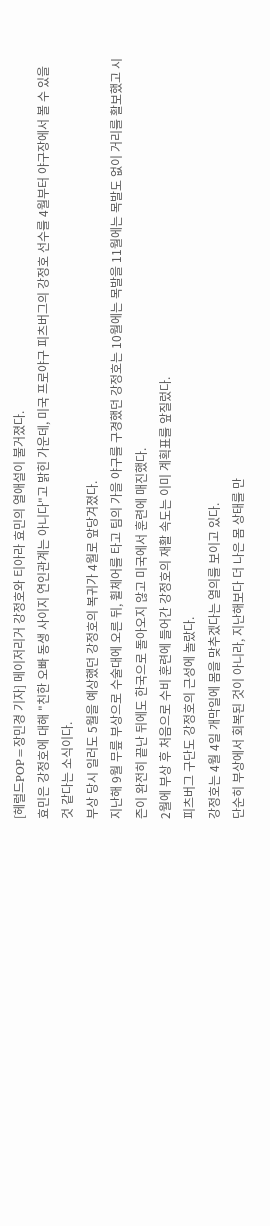[헤럴드POP=장민경 기자] 메이저리거 강정호와 티아라 효민의 열애설이 불거졌다.
효민은 강정호에 대해 "친한 오빠 동생 사이지 연인관계는 아니다"고 밝힌 가운데, 미국 프로야구 피츠버그의 강정호 선수를 4월부터 야구장에서 볼 수 있을 것 같다는 소식이다.
부상 당시 일러도 5월을 예상했던 강정호의 복귀가 4월로 앞당겨졌다.
지난해 9월 무릎 부상으로 수술대에 오른 뒤, 휠체어를 타고 팀의 가을 야구를 구경했던 강정호는 10월에는 목발을 11월에는 목발도 없이 거리를 활보했고 시즌이 완전히 끝난 뒤에도 한국으로 돌아오지 않고 미국에서 훈련에 매진했다.
2월에 부상 후 처음으로 수비 훈련에 들어간 강정호의 재활 속도는 이미 계획표를 앞질렀다.
피츠버그 구단도 강정호의 근성에 놀랐다.
강정호는 4월 4일 개막일에 몸을 맞추겠다는 열의를 보이고 있다.
단순히 부상에서 회복된 것이 아니라, 지난해보다 더 나은 몸 상태를 만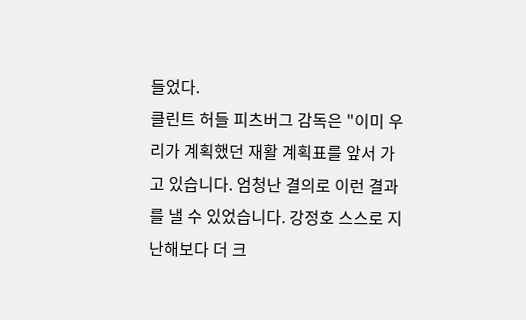들었다.
클린트 허들 피츠버그 감독은 "이미 우리가 계획했던 재활 계획표를 앞서 가고 있습니다. 엄청난 결의로 이런 결과를 낼 수 있었습니다. 강정호 스스로 지난해보다 더 크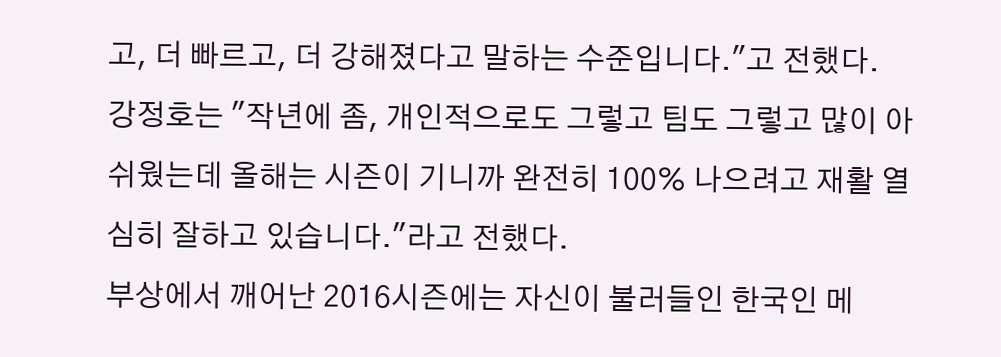고, 더 빠르고, 더 강해졌다고 말하는 수준입니다."고 전했다.
강정호는 "작년에 좀, 개인적으로도 그렇고 팀도 그렇고 많이 아쉬웠는데 올해는 시즌이 기니까 완전히 100% 나으려고 재활 열심히 잘하고 있습니다."라고 전했다.
부상에서 깨어난 2016시즌에는 자신이 불러들인 한국인 메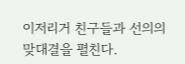이저리거 친구들과 선의의 맞대결을 펼친다.